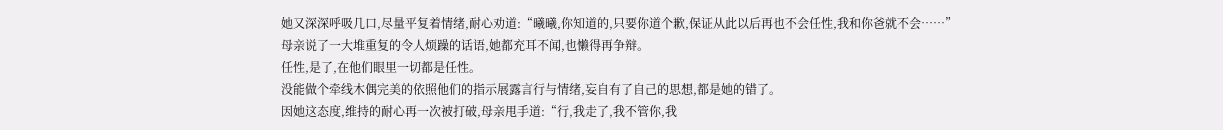她又深深呼吸几口,尽量平复着情绪,耐心劝道:“曦曦,你知道的,只要你道个歉,保证从此以后再也不会任性,我和你爸就不会……”
母亲说了一大堆重复的令人烦躁的话语,她都充耳不闻,也懒得再争辩。
任性,是了,在他们眼里一切都是任性。
没能做个牵线木偶完美的依照他们的指示展露言行与情绪,妄自有了自己的思想,都是她的错了。
因她这态度,维持的耐心再一次被打破,母亲甩手道:“行,我走了,我不管你,我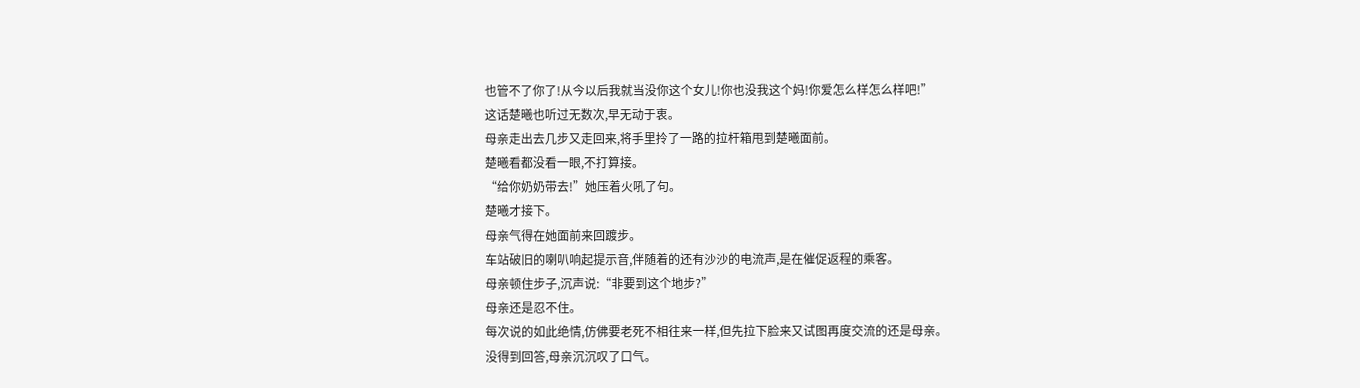也管不了你了!从今以后我就当没你这个女儿!你也没我这个妈!你爱怎么样怎么样吧!”
这话楚曦也听过无数次,早无动于衷。
母亲走出去几步又走回来,将手里拎了一路的拉杆箱甩到楚曦面前。
楚曦看都没看一眼,不打算接。
“给你奶奶带去!”她压着火吼了句。
楚曦才接下。
母亲气得在她面前来回踱步。
车站破旧的喇叭响起提示音,伴随着的还有沙沙的电流声,是在催促返程的乘客。
母亲顿住步子,沉声说:“非要到这个地步?”
母亲还是忍不住。
每次说的如此绝情,仿佛要老死不相往来一样,但先拉下脸来又试图再度交流的还是母亲。
没得到回答,母亲沉沉叹了口气。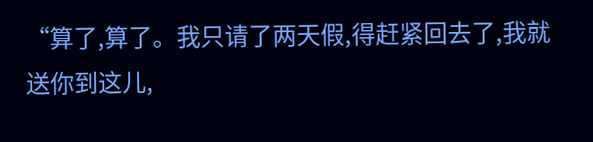“算了,算了。我只请了两天假,得赶紧回去了,我就送你到这儿,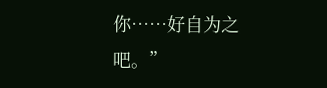你……好自为之吧。”